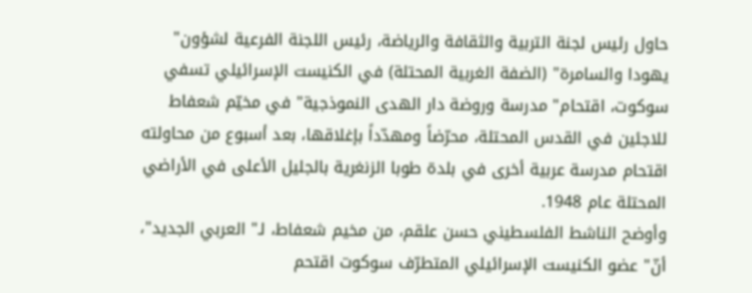حاول رئيس لجنة التربية والثقافة والرياضة، رئيس اللجنة الفرعية لشؤون" يهودا والسامرة" (الضفة الغربية المحتلة) في الكنيست الإسرائيلي تسفي سوكوت، اقتحام" مدرسة وروضة دار الهدى النموذجية" في مخيّم شعفاط للاجئين في القدس المحتلة، محرّضاً ومهدّداً بإغلاقها، بعد أسبوع من محاولته اقتحام مدرسة عربية أخرى في بلدة طوبا الزنغرية بالجليل الأعلى في الأراضي المحتلة عام 1948.
وأوضح الناشط الفلسطيني حسن علقم، من مخيم شعفاط، لـ" العربي الجديد"، أنّ" عضو الكنيست الإسرائيلي المتطرّف سوكوت اقتحم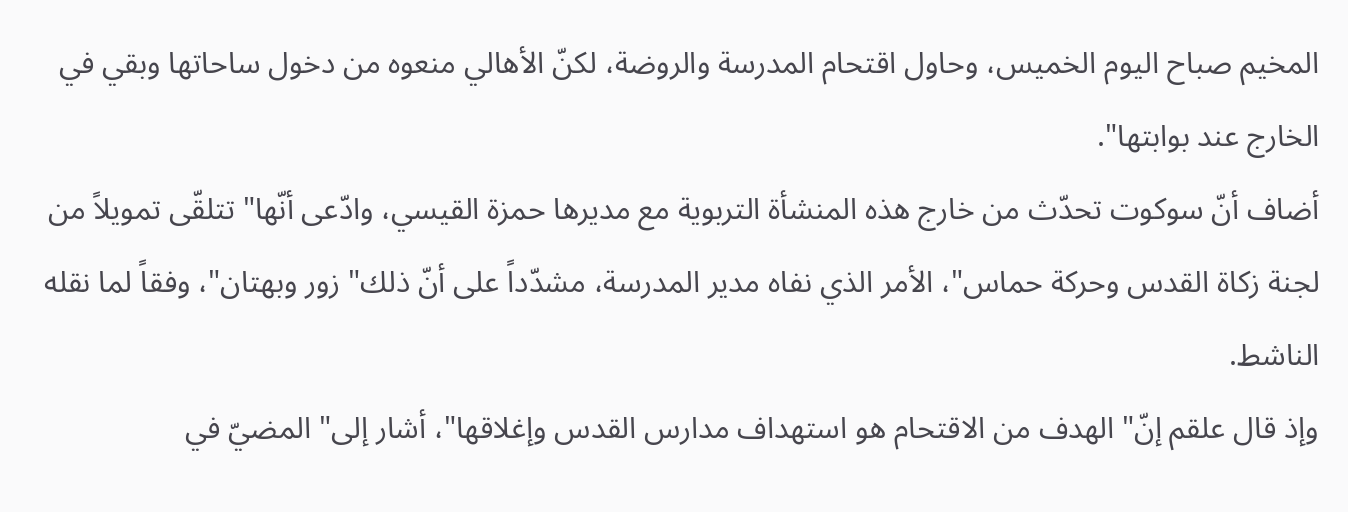المخيم صباح اليوم الخميس، وحاول اقتحام المدرسة والروضة، لكنّ الأهالي منعوه من دخول ساحاتها وبقي في الخارج عند بوابتها".
أضاف أنّ سوكوت تحدّث من خارج هذه المنشأة التربوية مع مديرها حمزة القيسي، وادّعى أنّها" تتلقّى تمويلاً من لجنة زكاة القدس وحركة حماس"، الأمر الذي نفاه مدير المدرسة، مشدّداً على أنّ ذلك" زور وبهتان"، وفقاً لما نقله الناشط.
وإذ قال علقم إنّ" الهدف من الاقتحام هو استهداف مدارس القدس وإغلاقها"، أشار إلى" المضيّ في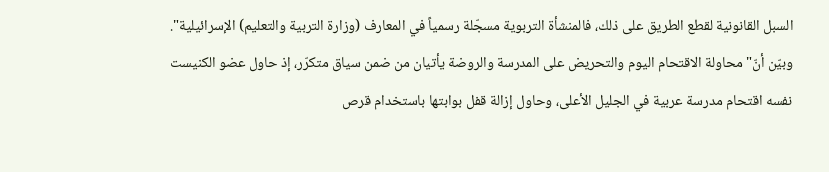السبل القانونية لقطع الطريق على ذلك، فالمنشأة التربوية مسجّلة رسمياً في المعارف (وزارة التربية والتعليم) الإسرائيلية".
وبيّن أنّ" محاولة الاقتحام اليوم والتحريض على المدرسة والروضة يأتيان من ضمن سياق متكرّر، إذ حاول عضو الكنيست نفسه اقتحام مدرسة عربية في الجليل الأعلى، وحاول إزالة قفل بوابتها باستخدام قرص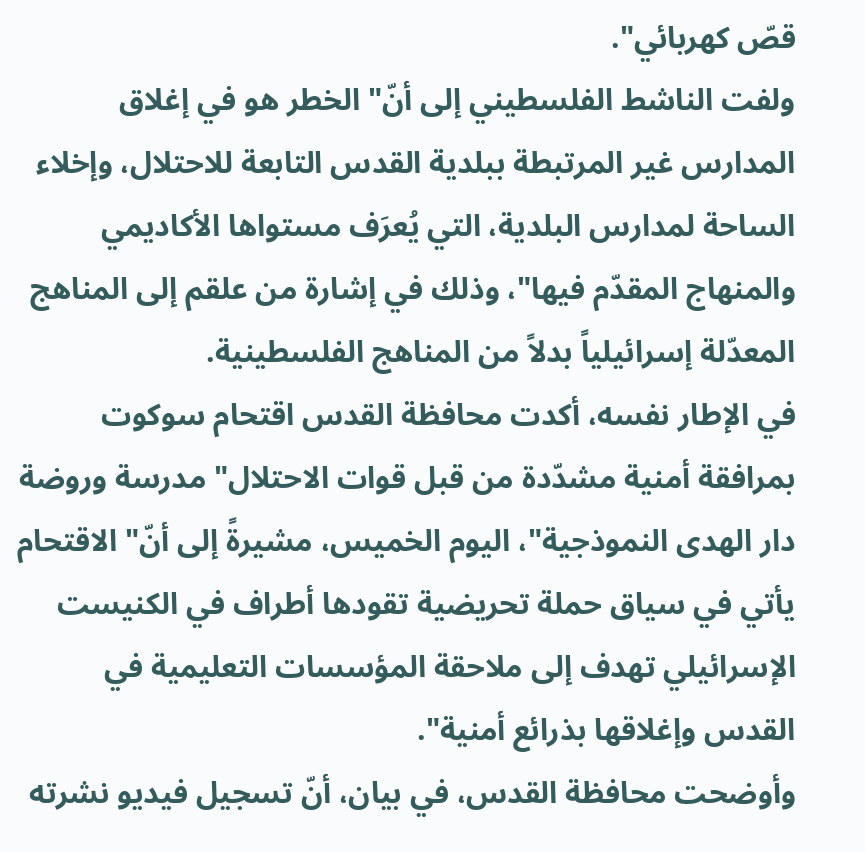قصّ كهربائي".
ولفت الناشط الفلسطيني إلى أنّ" الخطر هو في إغلاق المدارس غير المرتبطة ببلدية القدس التابعة للاحتلال، وإخلاء الساحة لمدارس البلدية، التي يُعرَف مستواها الأكاديمي والمنهاج المقدّم فيها"، وذلك في إشارة من علقم إلى المناهج المعدّلة إسرائيلياً بدلاً من المناهج الفلسطينية.
في الإطار نفسه، أكدت محافظة القدس اقتحام سوكوت بمرافقة أمنية مشدّدة من قبل قوات الاحتلال" مدرسة وروضة دار الهدى النموذجية"، اليوم الخميس، مشيرةً إلى أنّ" الاقتحام يأتي في سياق حملة تحريضية تقودها أطراف في الكنيست الإسرائيلي تهدف إلى ملاحقة المؤسسات التعليمية في القدس وإغلاقها بذرائع أمنية".
وأوضحت محافظة القدس، في بيان، أنّ تسجيل فيديو نشرته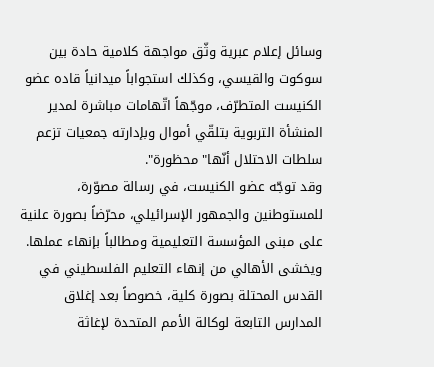وسائل إعلام عبرية وثّق مواجهة كلامية حادة بين سوكوت والقيسي، وكذلك استجواباً ميدانياً قاده عضو الكنيست المتطرّف، موجّهاً اتّهامات مباشرة لمدير المنشأة التربوية بتلقّي أموال وبإدارته جمعيات تزعم سلطات الاحتلال أنّها" محظورة".
وقد توجّه عضو الكنيست، في رسالة مصوّرة، للمستوطنين والجمهور الإسرائيلي، محرّضاً بصورة علنية على مبنى المؤسسة التعليمية ومطالباً بإنهاء عملها.
ويخشى الأهالي من إنهاء التعليم الفلسطيني في القدس المحتلة بصورة كلية، خصوصاً بعد إغلاق المدارس التابعة لوكالة الأمم المتحدة لإغاثة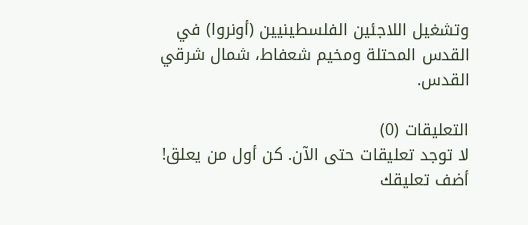وتشغيل اللاجئين الفلسطينيين (أونروا) في القدس المحتلة ومخيم شعفاط، شمال شرقي القدس.

التعليقات (0)
لا توجد تعليقات حتى الآن. كن أول من يعلق!
أضف تعليقك